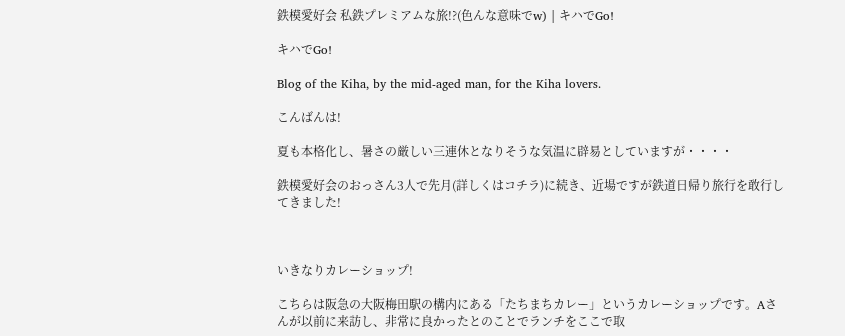鉄模愛好会 私鉄プレミアムな旅!?(色んな意味でw) | キハでGo!

キハでGo!

Blog of the Kiha, by the mid-aged man, for the Kiha lovers.

こんばんは!

夏も本格化し、暑さの厳しい三連休となりそうな気温に辟易としていますが・・・・

鉄模愛好会のおっさん3人で先月(詳しくはコチラ)に続き、近場ですが鉄道日帰り旅行を敢行してきました!



いきなりカレーショップ!

こちらは阪急の大阪梅田駅の構内にある「たちまちカレー」というカレーショップです。Aさんが以前に来訪し、非常に良かったとのことでランチをここで取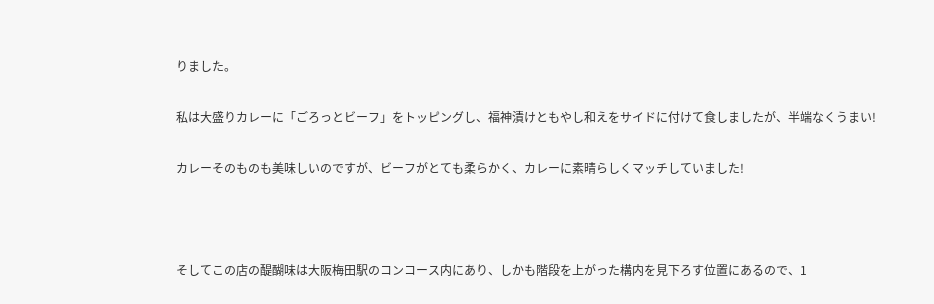りました。

私は大盛りカレーに「ごろっとビーフ」をトッピングし、福神漬けともやし和えをサイドに付けて食しましたが、半端なくうまい!

カレーそのものも美味しいのですが、ビーフがとても柔らかく、カレーに素晴らしくマッチしていました!



そしてこの店の醍醐味は大阪梅田駅のコンコース内にあり、しかも階段を上がった構内を見下ろす位置にあるので、1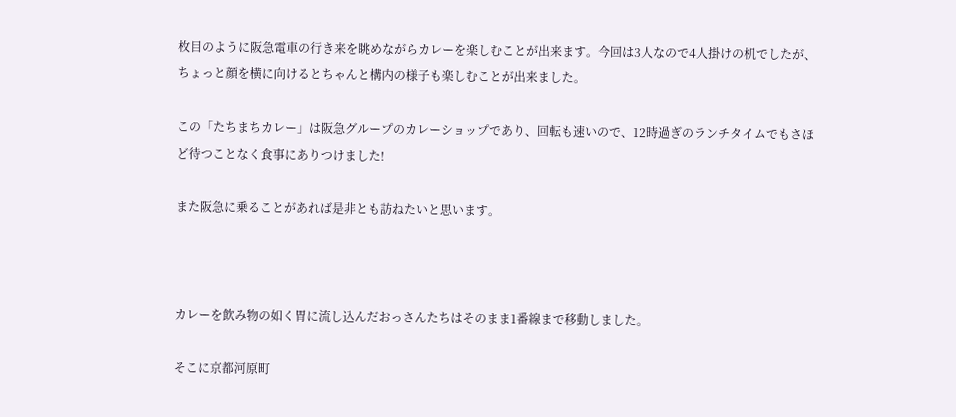枚目のように阪急電車の行き来を眺めながらカレーを楽しむことが出来ます。今回は3人なので4人掛けの机でしたが、ちょっと顔を横に向けるとちゃんと構内の様子も楽しむことが出来ました。

この「たちまちカレー」は阪急グループのカレーショップであり、回転も速いので、12時過ぎのランチタイムでもさほど待つことなく食事にありつけました!

また阪急に乗ることがあれば是非とも訪ねたいと思います。



カレーを飲み物の如く胃に流し込んだおっさんたちはそのまま1番線まで移動しました。

そこに京都河原町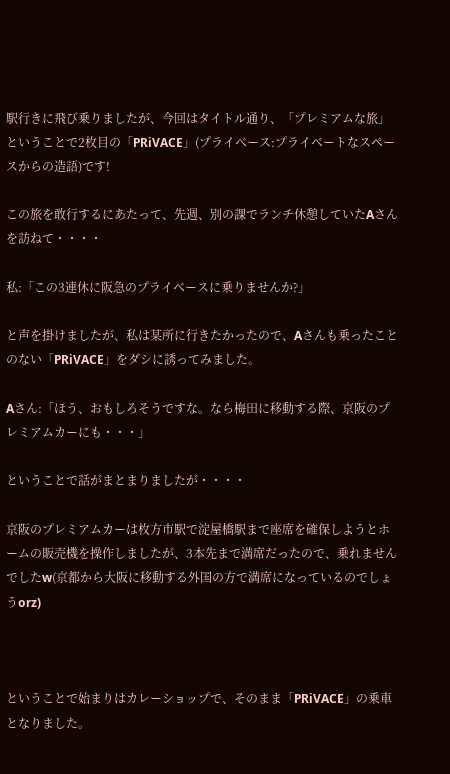駅行きに飛び乗りましたが、今回はタイトル通り、「プレミアムな旅」ということで2枚目の「PRiVACE」(プライベース:プライベートなスペースからの造語)です!

この旅を敢行するにあたって、先週、別の課でランチ休憩していたAさんを訪ねて・・・・

私:「この3連休に阪急のプライベースに乗りませんか?」

と声を掛けましたが、私は某所に行きたかったので、Aさんも乗ったことのない「PRiVACE」をダシに誘ってみました。

Aさん:「ほう、おもしろそうですな。なら梅田に移動する際、京阪のプレミアムカーにも・・・」

ということで話がまとまりましたが・・・・

京阪のプレミアムカーは枚方市駅で淀屋橋駅まで座席を確保しようとホームの販売機を操作しましたが、3本先まで満席だったので、乗れませんでしたw(京都から大阪に移動する外国の方で満席になっているのでしょうorz)



ということで始まりはカレーショップで、そのまま「PRiVACE」の乗車となりました。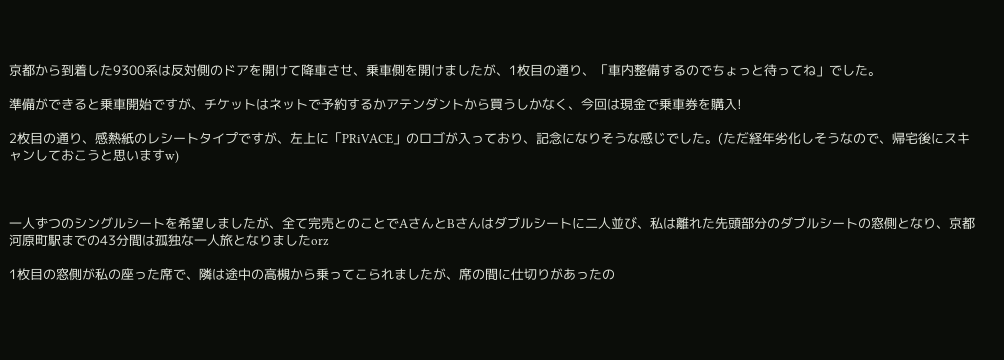京都から到着した9300系は反対側のドアを開けて降車させ、乗車側を開けましたが、1枚目の通り、「車内整備するのでちょっと待ってね」でした。

準備ができると乗車開始ですが、チケットはネットで予約するかアテンダントから買うしかなく、今回は現金で乗車券を購入!

2枚目の通り、感熱紙のレシートタイプですが、左上に「PRiVACE」のロゴが入っており、記念になりそうな感じでした。(ただ経年劣化しそうなので、帰宅後にスキャンしておこうと思いますw)



一人ずつのシングルシートを希望しましたが、全て完売とのことでAさんとBさんはダブルシートに二人並び、私は離れた先頭部分のダブルシートの窓側となり、京都河原町駅までの43分間は孤独な一人旅となりましたorz

1枚目の窓側が私の座った席で、隣は途中の高槻から乗ってこられましたが、席の間に仕切りがあったの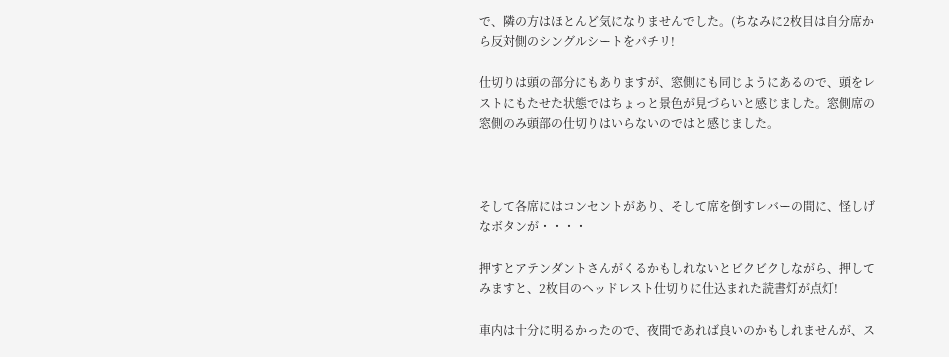で、隣の方はほとんど気になりませんでした。(ちなみに2枚目は自分席から反対側のシングルシートをパチリ!

仕切りは頭の部分にもありますが、窓側にも同じようにあるので、頭をレストにもたせた状態ではちょっと景色が見づらいと感じました。窓側席の窓側のみ頭部の仕切りはいらないのではと感じました。



そして各席にはコンセントがあり、そして席を倒すレバーの間に、怪しげなボタンが・・・・

押すとアテンダントさんがくるかもしれないとビクビクしながら、押してみますと、2枚目のヘッドレスト仕切りに仕込まれた読書灯が点灯!

車内は十分に明るかったので、夜間であれば良いのかもしれませんが、ス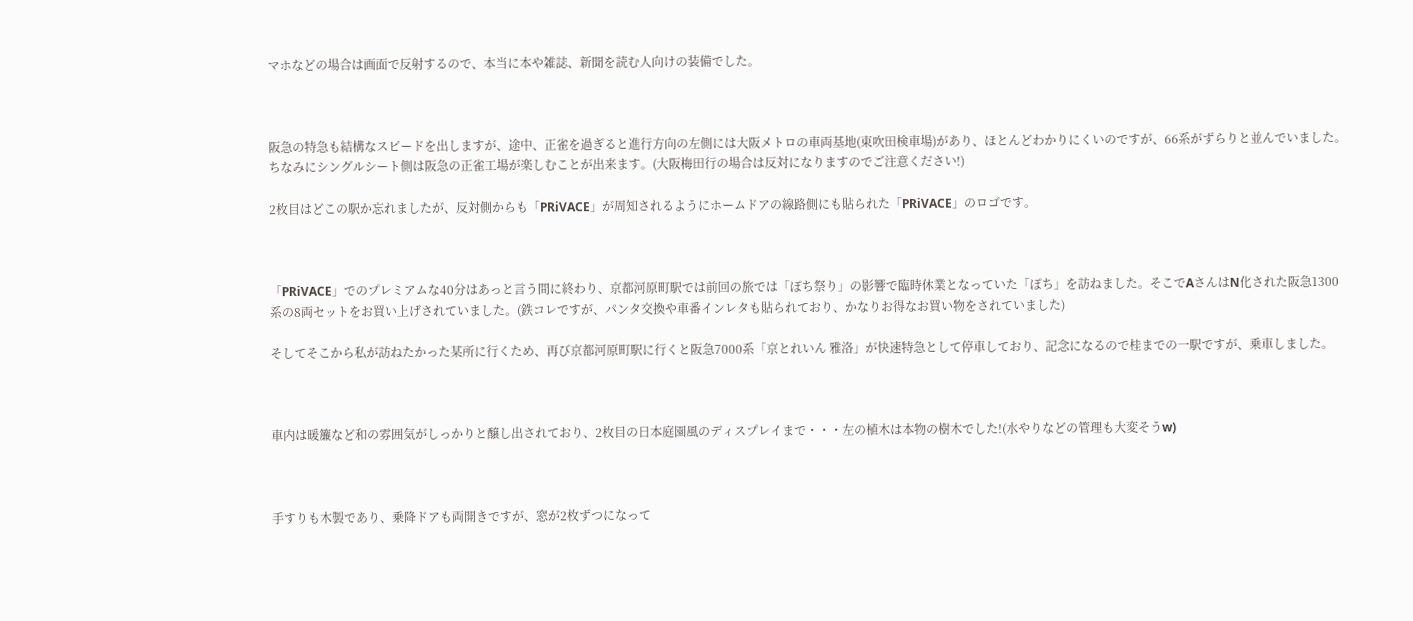マホなどの場合は画面で反射するので、本当に本や雑誌、新聞を読む人向けの装備でした。



阪急の特急も結構なスピードを出しますが、途中、正雀を過ぎると進行方向の左側には大阪メトロの車両基地(東吹田検車場)があり、ほとんどわかりにくいのですが、66系がずらりと並んでいました。ちなみにシングルシート側は阪急の正雀工場が楽しむことが出来ます。(大阪梅田行の場合は反対になりますのでご注意ください!)

2枚目はどこの駅か忘れましたが、反対側からも「PRiVACE」が周知されるようにホームドアの線路側にも貼られた「PRiVACE」のロゴです。



「PRiVACE」でのプレミアムな40分はあっと言う間に終わり、京都河原町駅では前回の旅では「ぽち祭り」の影響で臨時休業となっていた「ぽち」を訪ねました。そこでAさんはN化された阪急1300系の8両セットをお買い上げされていました。(鉄コレですが、パンタ交換や車番インレタも貼られており、かなりお得なお買い物をされていました)

そしてそこから私が訪ねたかった某所に行くため、再び京都河原町駅に行くと阪急7000系「京とれいん 雅洛」が快速特急として停車しており、記念になるので桂までの一駅ですが、乗車しました。



車内は暖簾など和の雰囲気がしっかりと醸し出されており、2枚目の日本庭園風のディスプレイまで・・・左の植木は本物の樹木でした!(水やりなどの管理も大変そうw)



手すりも木製であり、乗降ドアも両開きですが、窓が2枚ずつになって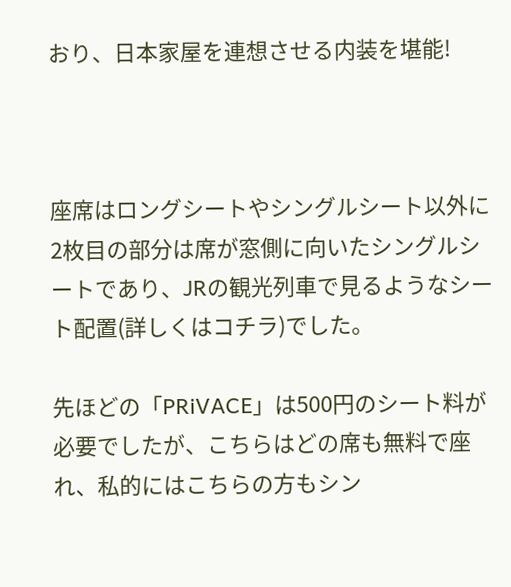おり、日本家屋を連想させる内装を堪能!



座席はロングシートやシングルシート以外に2枚目の部分は席が窓側に向いたシングルシートであり、JRの観光列車で見るようなシート配置(詳しくはコチラ)でした。

先ほどの「PRiVACE」は500円のシート料が必要でしたが、こちらはどの席も無料で座れ、私的にはこちらの方もシン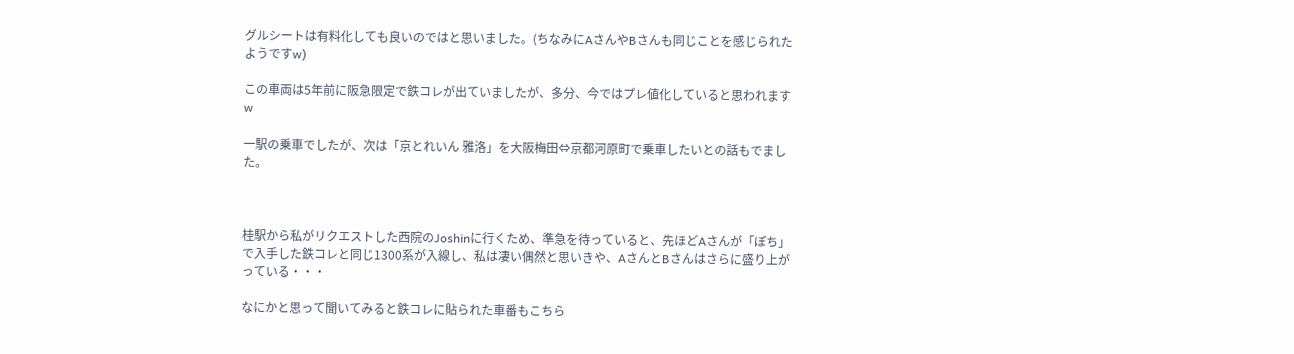グルシートは有料化しても良いのではと思いました。(ちなみにAさんやBさんも同じことを感じられたようですw)

この車両は5年前に阪急限定で鉄コレが出ていましたが、多分、今ではプレ値化していると思われますw

一駅の乗車でしたが、次は「京とれいん 雅洛」を大阪梅田⇔京都河原町で乗車したいとの話もでました。



桂駅から私がリクエストした西院のJoshinに行くため、準急を待っていると、先ほどAさんが「ぽち」で入手した鉄コレと同じ1300系が入線し、私は凄い偶然と思いきや、AさんとBさんはさらに盛り上がっている・・・

なにかと思って聞いてみると鉄コレに貼られた車番もこちら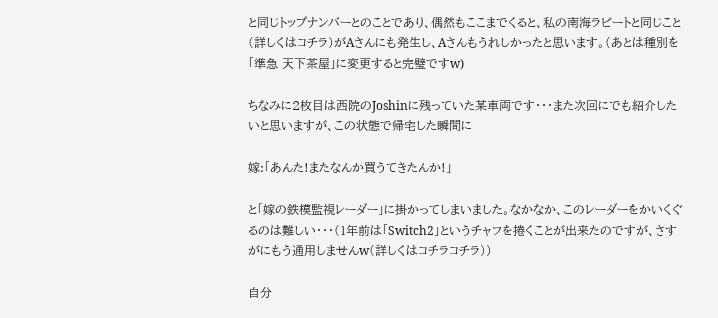と同じトップナンバーとのことであり、偶然もここまでくると、私の南海ラピートと同じこと(詳しくはコチラ)がAさんにも発生し、Aさんもうれしかったと思います。(あとは種別を「準急 天下茶屋」に変更すると完璧ですw)

ちなみに2枚目は西院のJoshinに残っていた某車両です・・・また次回にでも紹介したいと思いますが、この状態で帰宅した瞬間に

嫁:「あんた!またなんか買うてきたんか!」

と「嫁の鉄模監視レーダー」に掛かってしまいました。なかなか、このレーダーをかいくぐるのは難しい・・・(1年前は「Switch2」というチャフを捲くことが出来たのですが、さすがにもう通用しませんw(詳しくはコチラコチラ))

自分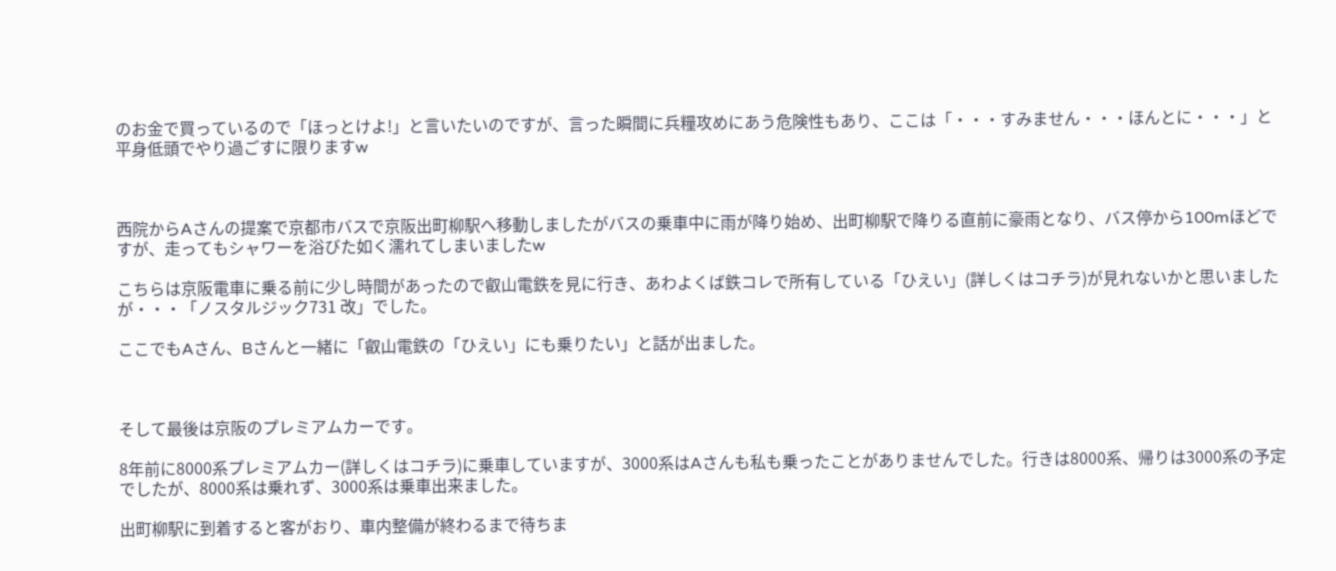のお金で買っているので「ほっとけよ!」と言いたいのですが、言った瞬間に兵糧攻めにあう危険性もあり、ここは「・・・すみません・・・ほんとに・・・」と平身低頭でやり過ごすに限りますw



西院からAさんの提案で京都市バスで京阪出町柳駅へ移動しましたがバスの乗車中に雨が降り始め、出町柳駅で降りる直前に豪雨となり、バス停から100mほどですが、走ってもシャワーを浴びた如く濡れてしまいましたw

こちらは京阪電車に乗る前に少し時間があったので叡山電鉄を見に行き、あわよくば鉄コレで所有している「ひえい」(詳しくはコチラ)が見れないかと思いましたが・・・「ノスタルジック731 改」でした。

ここでもAさん、Bさんと一緒に「叡山電鉄の「ひえい」にも乗りたい」と話が出ました。



そして最後は京阪のプレミアムカーです。

8年前に8000系プレミアムカー(詳しくはコチラ)に乗車していますが、3000系はAさんも私も乗ったことがありませんでした。行きは8000系、帰りは3000系の予定でしたが、8000系は乗れず、3000系は乗車出来ました。

出町柳駅に到着すると客がおり、車内整備が終わるまで待ちま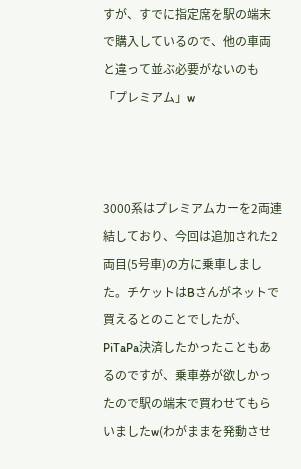すが、すでに指定席を駅の端末で購入しているので、他の車両と違って並ぶ必要がないのも「プレミアム」w



3000系はプレミアムカーを2両連結しており、今回は追加された2両目(5号車)の方に乗車しました。チケットはBさんがネットで買えるとのことでしたが、PiTaPa決済したかったこともあるのですが、乗車券が欲しかったので駅の端末で買わせてもらいましたw(わがままを発動させ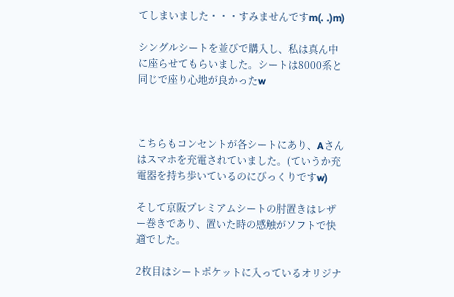てしまいました・・・すみませんですm(. .)m)

シングルシートを並びで購入し、私は真ん中に座らせてもらいました。シートは8000系と同じで座り心地が良かったw



こちらもコンセントが各シートにあり、Aさんはスマホを充電されていました。(ていうか充電器を持ち歩いているのにびっくりですw)

そして京阪プレミアムシートの肘置きはレザー巻きであり、置いた時の感触がソフトで快適でした。

2枚目はシートポケットに入っているオリジナ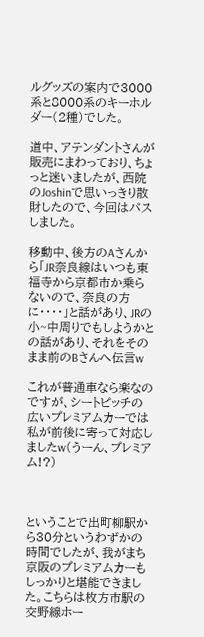ルグッズの案内で3000系と8000系のキーホルダー(2種)でした。

道中、アテンダントさんが販売にまわっており、ちょっと迷いましたが、西院のJoshinで思いっきり散財したので、今回はパスしました。

移動中、後方のAさんから「JR奈良線はいつも東福寺から京都市か乗らないので、奈良の方に・・・・」と話があり、JRの小~中周りでもしようかとの話があり、それをそのまま前のBさんへ伝言w

これが普通車なら楽なのですが、シートピッチの広いプレミアムカーでは私が前後に寄って対応しましたw(うーん、プレミアム!?)



ということで出町柳駅から30分というわずかの時間でしたが、我がまち京阪のプレミアムカーもしっかりと堪能できました。こちらは枚方市駅の交野線ホー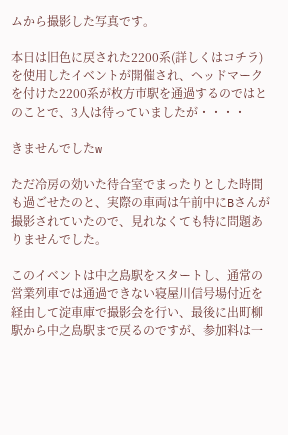ムから撮影した写真です。

本日は旧色に戻された2200系(詳しくはコチラ)を使用したイベントが開催され、ヘッドマークを付けた2200系が枚方市駅を通過するのではとのことで、3人は待っていましたが・・・・

きませんでしたw

ただ冷房の効いた待合室でまったりとした時間も過ごせたのと、実際の車両は午前中にBさんが撮影されていたので、見れなくても特に問題ありませんでした。

このイベントは中之島駅をスタートし、通常の営業列車では通過できない寝屋川信号場付近を経由して淀車庫で撮影会を行い、最後に出町柳駅から中之島駅まで戻るのですが、参加料は一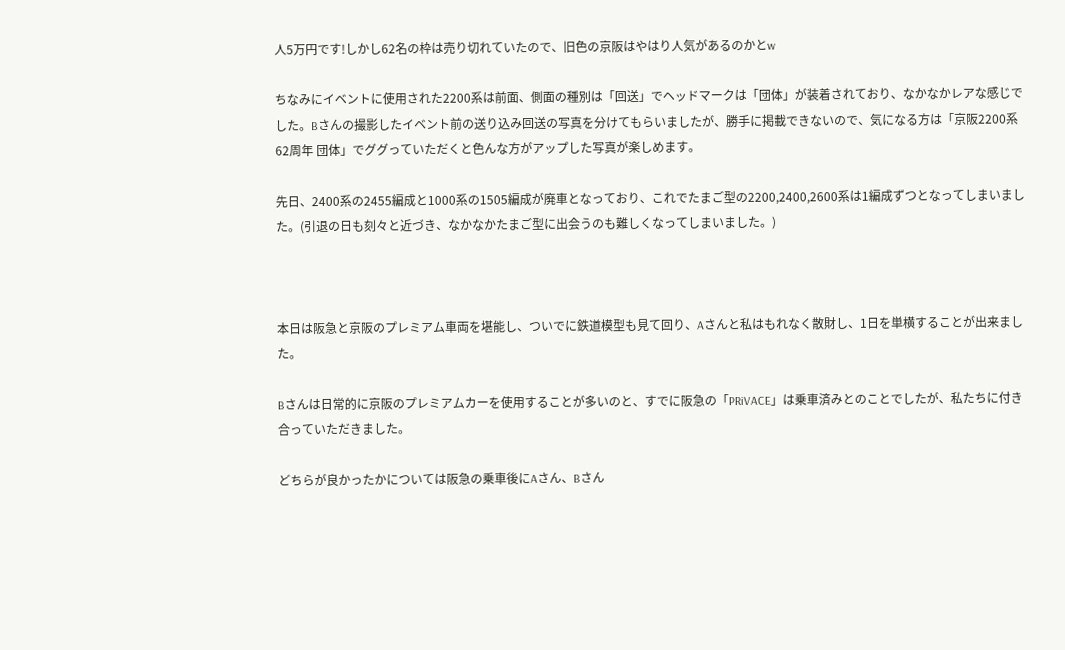人5万円です!しかし62名の枠は売り切れていたので、旧色の京阪はやはり人気があるのかとw

ちなみにイベントに使用された2200系は前面、側面の種別は「回送」でヘッドマークは「団体」が装着されており、なかなかレアな感じでした。Bさんの撮影したイベント前の送り込み回送の写真を分けてもらいましたが、勝手に掲載できないので、気になる方は「京阪2200系 62周年 団体」でググっていただくと色んな方がアップした写真が楽しめます。

先日、2400系の2455編成と1000系の1505編成が廃車となっており、これでたまご型の2200,2400,2600系は1編成ずつとなってしまいました。(引退の日も刻々と近づき、なかなかたまご型に出会うのも難しくなってしまいました。)



本日は阪急と京阪のプレミアム車両を堪能し、ついでに鉄道模型も見て回り、Aさんと私はもれなく散財し、1日を単横することが出来ました。

Bさんは日常的に京阪のプレミアムカーを使用することが多いのと、すでに阪急の「PRiVACE」は乗車済みとのことでしたが、私たちに付き合っていただきました。

どちらが良かったかについては阪急の乗車後にAさん、Bさん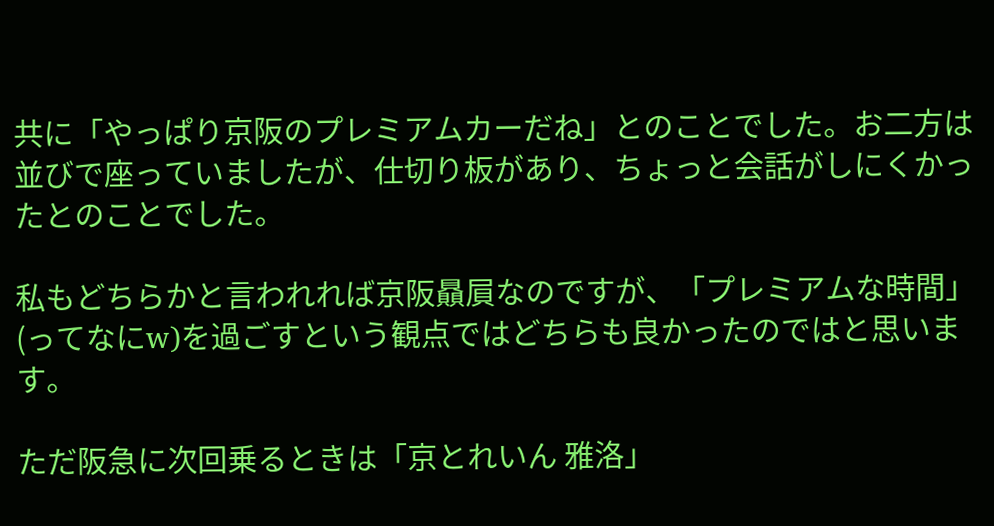共に「やっぱり京阪のプレミアムカーだね」とのことでした。お二方は並びで座っていましたが、仕切り板があり、ちょっと会話がしにくかったとのことでした。

私もどちらかと言われれば京阪贔屓なのですが、「プレミアムな時間」(ってなにw)を過ごすという観点ではどちらも良かったのではと思います。

ただ阪急に次回乗るときは「京とれいん 雅洛」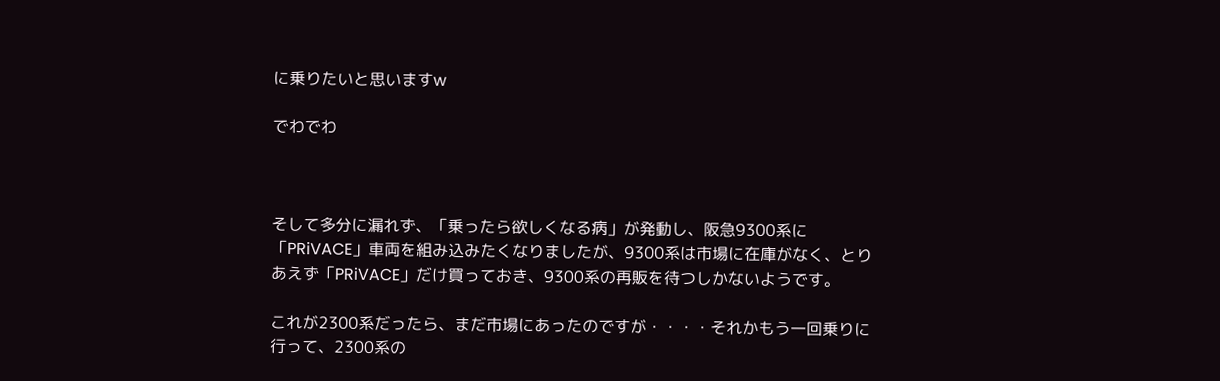に乗りたいと思いますw

でわでわ



そして多分に漏れず、「乗ったら欲しくなる病」が発動し、阪急9300系に「PRiVACE」車両を組み込みたくなりましたが、9300系は市場に在庫がなく、とりあえず「PRiVACE」だけ買っておき、9300系の再販を待つしかないようです。

これが2300系だったら、まだ市場にあったのですが・・・・それかもう一回乗りに行って、2300系の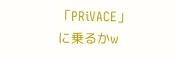「PRiVACE」に乗るかw